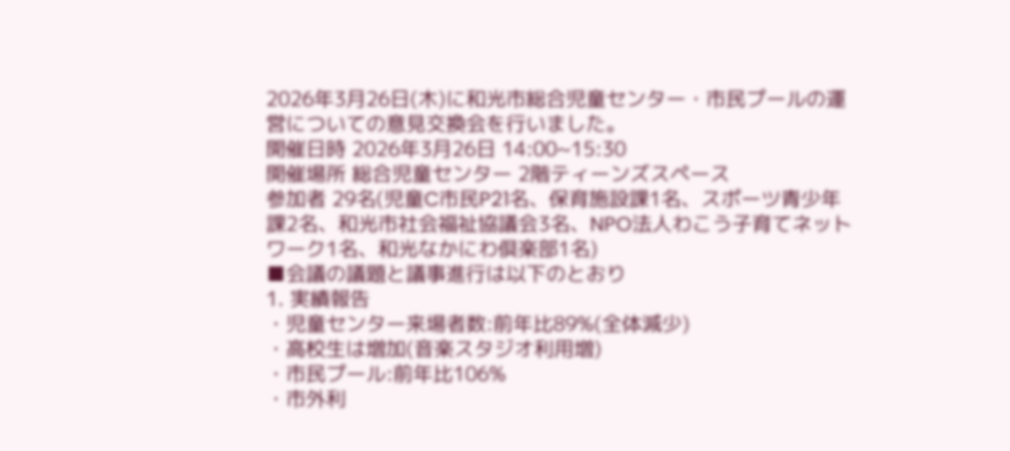2026年3月26日(木)に和光市総合児童センター・市民プールの運営についての意見交換会を行いました。
開催日時 2026年3月26日 14:00~15:30
開催場所 総合児童センター 2階ティーンズスペース
参加者 29名(児童C市民P21名、保育施設課1名、スポーツ青少年課2名、和光市社会福祉協議会3名、NPO法人わこう子育てネットワーク1名、和光なかにわ倶楽部1名)
■会議の議題と議事進行は以下のとおり
1. 実績報告
・児童センター来場者数:前年比89%(全体減少)
・高校生は増加(音楽スタジオ利用増)
・市民プール:前年比106%
・市外利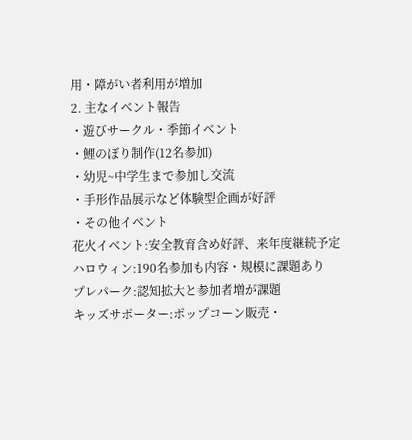用・障がい者利用が増加
2. 主なイベント報告
・遊びサークル・季節イベント
・鯉のぼり制作(12名参加)
・幼児~中学生まで参加し交流
・手形作品展示など体験型企画が好評
・その他イベント
花火イベント:安全教育含め好評、来年度継続予定
ハロウィン:190名参加も内容・規模に課題あり
プレパーク:認知拡大と参加者増が課題
キッズサポーター:ポップコーン販売・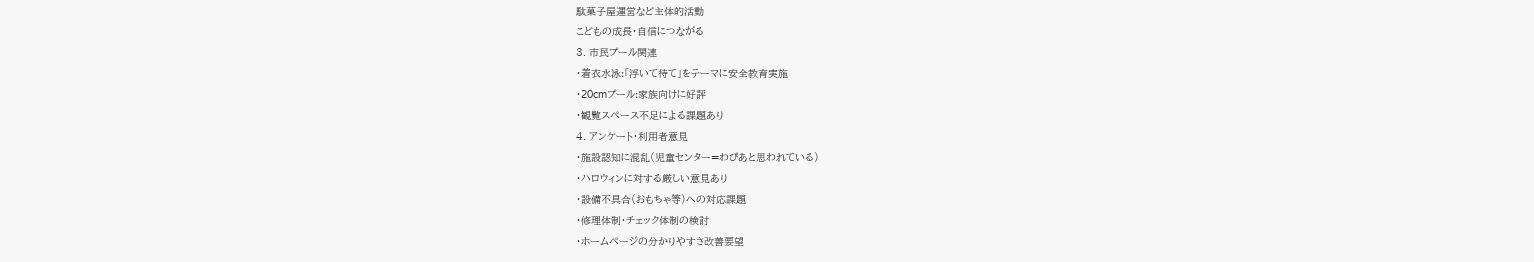駄菓子屋運営など主体的活動
こどもの成長・自信につながる
3. 市民プール関連
・着衣水泳:「浮いて待て」をテーマに安全教育実施
・20cmプール:家族向けに好評
・観覧スペース不足による課題あり
4. アンケート・利用者意見
・施設認知に混乱(児童センター=わぴあと思われている)
・ハロウィンに対する厳しい意見あり
・設備不具合(おもちゃ等)への対応課題
・修理体制・チェック体制の検討
・ホームページの分かりやすさ改善要望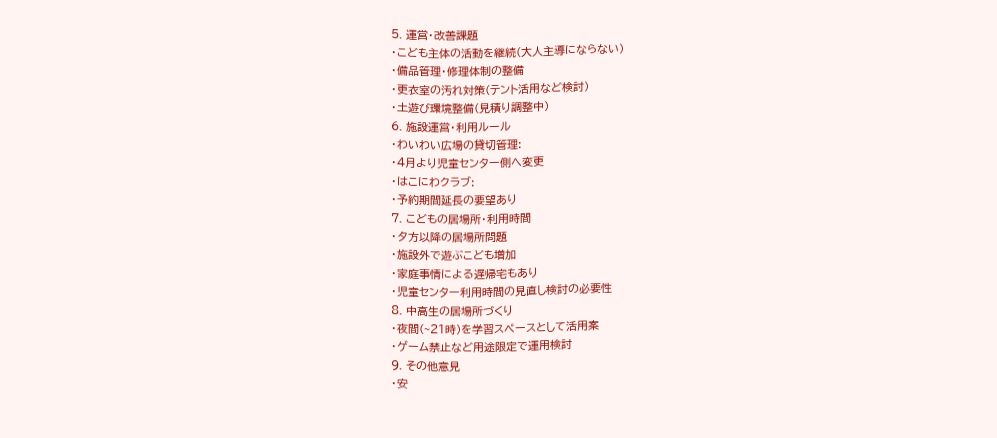5. 運営・改善課題
・こども主体の活動を継続(大人主導にならない)
・備品管理・修理体制の整備
・更衣室の汚れ対策(テント活用など検討)
・土遊び環境整備(見積り調整中)
6. 施設運営・利用ルール
・わいわい広場の貸切管理:
・4月より児童センター側へ変更
・はこにわクラブ:
・予約期間延長の要望あり
7. こどもの居場所・利用時間
・夕方以降の居場所問題
・施設外で遊ぶこども増加
・家庭事情による遅帰宅もあり
・児童センター利用時間の見直し検討の必要性
8. 中高生の居場所づくり
・夜間(~21時)を学習スペースとして活用案
・ゲーム禁止など用途限定で運用検討
9. その他意見
・安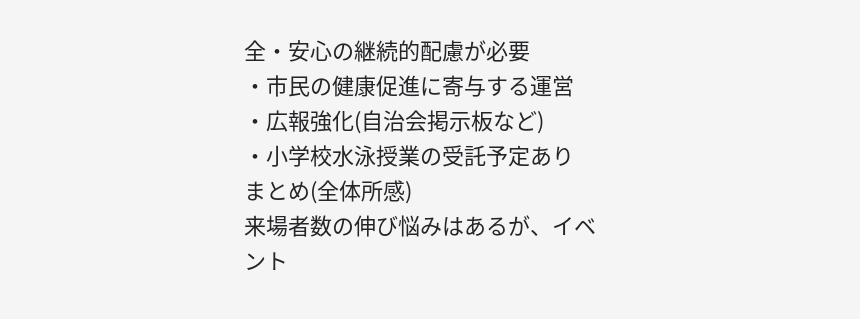全・安心の継続的配慮が必要
・市民の健康促進に寄与する運営
・広報強化(自治会掲示板など)
・小学校水泳授業の受託予定あり
まとめ(全体所感)
来場者数の伸び悩みはあるが、イベント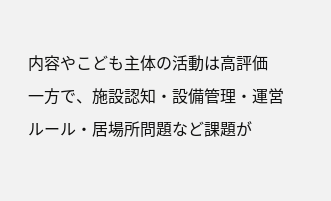内容やこども主体の活動は高評価
一方で、施設認知・設備管理・運営ルール・居場所問題など課題が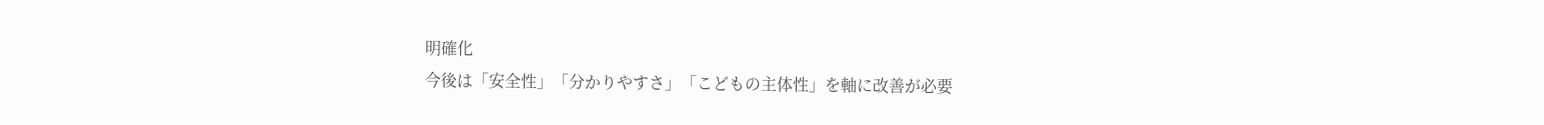明確化
今後は「安全性」「分かりやすさ」「こどもの主体性」を軸に改善が必要